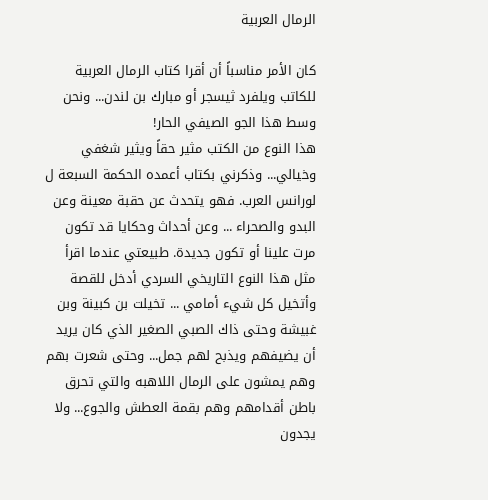الرمال العربية

كان الأمر مناسباً أن أقرا كتاب الرمال العربية للكاتب ويلفرد ثيسجر أو مبارك بن لندن... ونحن وسط هذا الجو الصيفي الحار!
هذا النوع من الكتب مثير حقاً ويثير شغفي وخيالي... وذكرني بكتاب أعمده الحكمة السبعة ل لورانس العرب. فهو يتحدث عن حقبة معينة وعن البدو والصحراء ... وعن أحداث وحكايا قد تكون مرت علينا أو تكون جديدة. طبيعتي عندما اقرأ مثل هذا النوع التاريخي السردي أدخل للقصة وأتخيل كل شيء أمامي ... تخيلت بن كبينة وبن غبيشة وحتى ذاك الصبي الصغير الذي كان يريد أن يضيفهم ويذبح لهم جمل... وحتى شعرت بهم وهم يمشون على الرمال اللاهبه والتي تحرق باطن أقدامهم وهم بقمة العطش والجوع... ولا يجدون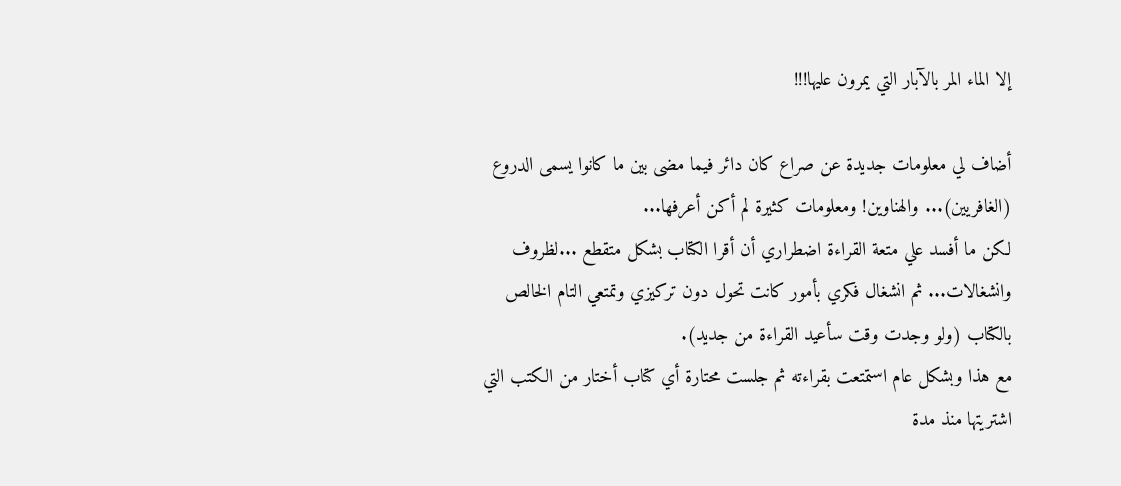إلا الماء المر بالآبار التي يمرون عليها!!!

أضاف لي معلومات جديدة عن صراع كان دائر فيما مضى بين ما كانوا يسمى الدروع (الغافريين)... والهناوين! ومعلومات كثيرة لم أكن أعرفها...
لكن ما أفسد علي متعة القراءة اضطراري أن أقرا الكتاب بشكل متقطع ...لظروف وانشغالات... ثم انشغال فكري بأمور كانت تحول دون تركيزي وتمتعي التام الخالص بالكتاب (ولو وجدت وقت سأعيد القراءة من جديد).
مع هذا وبشكل عام استمتعت بقراءته ثم جلست محتارة أي كتاب أختار من الكتب التي اشتريتها منذ مدة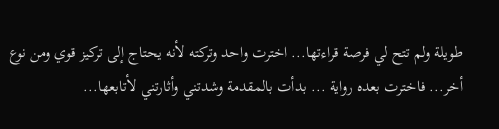طويلة ولم تتح لي فرصة قراءتها... اخترت واحد وتركته لأنه يحتاج إلى تركيز قوي ومن نوع أخر... فاخترت بعده رواية ... بدأت بالمقدمة وشدتني وأثارتني لأتابعها...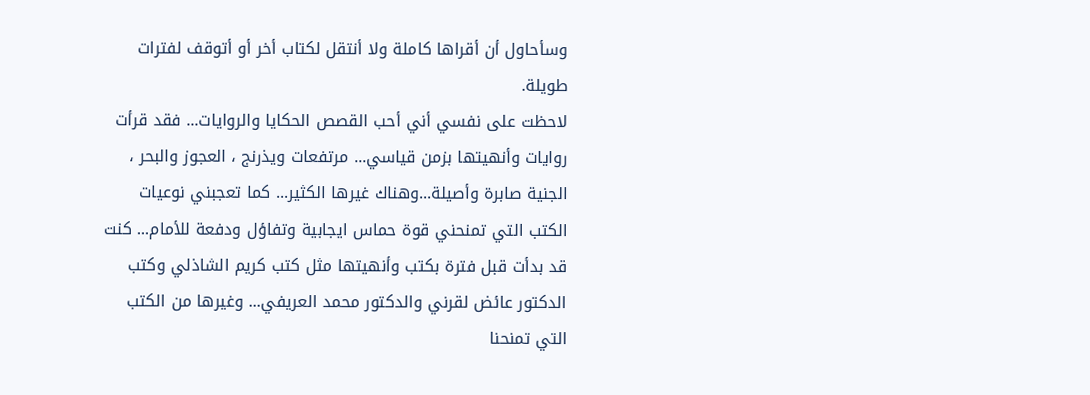وسأحاول أن أقراها كاملة ولا أنتقل لكتاب أخر أو أتوقف لفترات طويلة.
لاحظت على نفسي أني أحب القصص الحكايا والروايات... فقد قرأت روايات وأنهيتها بزمن قياسي... مرتفعات ويذرنج ، العجوز والبحر ، الجنية صابرة وأصيلة...وهناك غيرها الكثير... كما تعجبني نوعيات الكتب التي تمنحني قوة حماس ايجابية وتفاؤل ودفعة للأمام... كنت قد بدأت قبل فترة بكتب وأنهيتها مثل كتب كريم الشاذلي وكتب الدكتور عائض لقرني والدكتور محمد العريفي... وغيرها من الكتب التي تمنحنا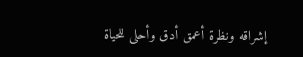إشراقه ونظرة أعمق أدق وأحلى للحياة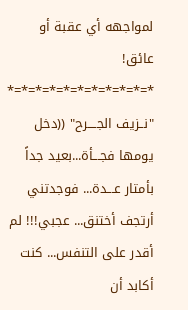لمواجهه أي عقبة أو عائق!
*=*=*=*=*=*=*=*=*=*=*
"نــزيف الجــــرح" ((دخل يومها فجـــأة...بعيد جداً بأمتار عـــدة... فوجدتني أرتجف أختنق... عجبي!!! لم أقدر على التنفس... كنت أكابد أن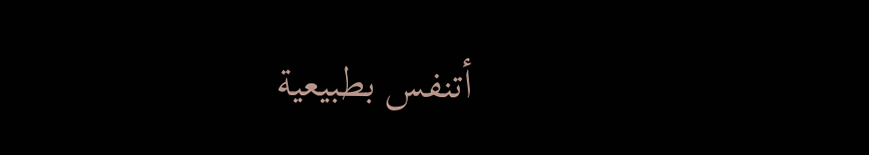أتنفس بطبيعية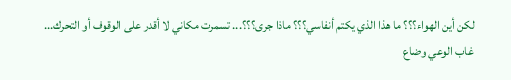لكن أين الهواء؟؟؟ ما هذا الذي يكتم أنفاسي؟؟؟ ماذا جرى؟؟؟... تسمرت مكاني لا أقدر على الوقوف أو التحرك... غاب الوعي وضاع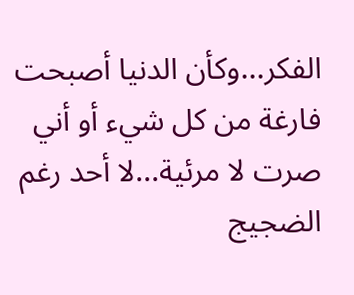الفكر...وكأن الدنيا أصبحت فارغة من كل شيء أو أني صرت لا مرئية...لا أحد رغم الضجيج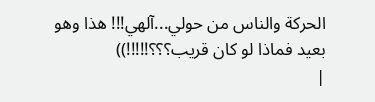الحركة والناس من حولي...آلهي!!! هذا وهو بعيد فماذا لو كان قريب؟؟؟!!!!!))
|